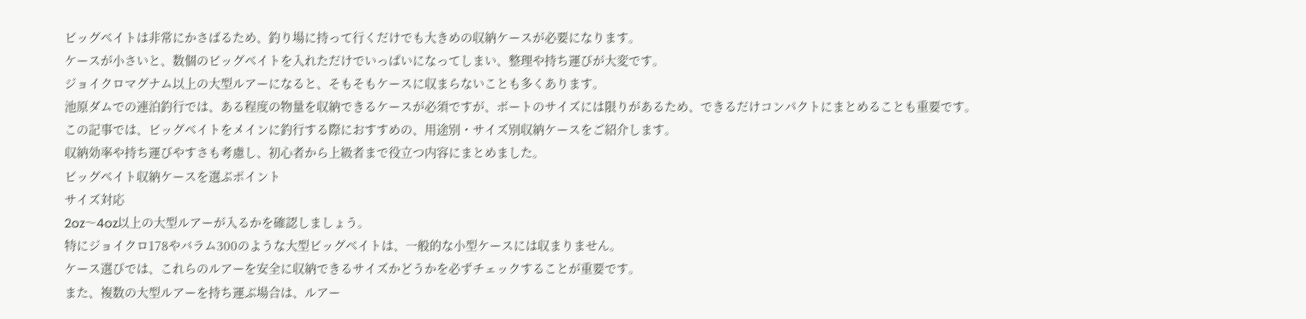ビッグベイトは非常にかさばるため、釣り場に持って行くだけでも大きめの収納ケースが必要になります。
ケースが小さいと、数個のビッグベイトを入れただけでいっぱいになってしまい、整理や持ち運びが大変です。
ジョイクロマグナム以上の大型ルアーになると、そもそもケースに収まらないことも多くあります。
池原ダムでの連泊釣行では、ある程度の物量を収納できるケースが必須ですが、ボートのサイズには限りがあるため、できるだけコンパクトにまとめることも重要です。
この記事では、ビッグベイトをメインに釣行する際におすすめの、用途別・サイズ別収納ケースをご紹介します。
収納効率や持ち運びやすさも考慮し、初心者から上級者まで役立つ内容にまとめました。
ビッグベイト収納ケースを選ぶポイント
サイズ対応
2oz〜4oz以上の大型ルアーが入るかを確認しましょう。
特にジョイクロ178やバラム300のような大型ビッグベイトは、一般的な小型ケースには収まりません。
ケース選びでは、これらのルアーを安全に収納できるサイズかどうかを必ずチェックすることが重要です。
また、複数の大型ルアーを持ち運ぶ場合は、ルアー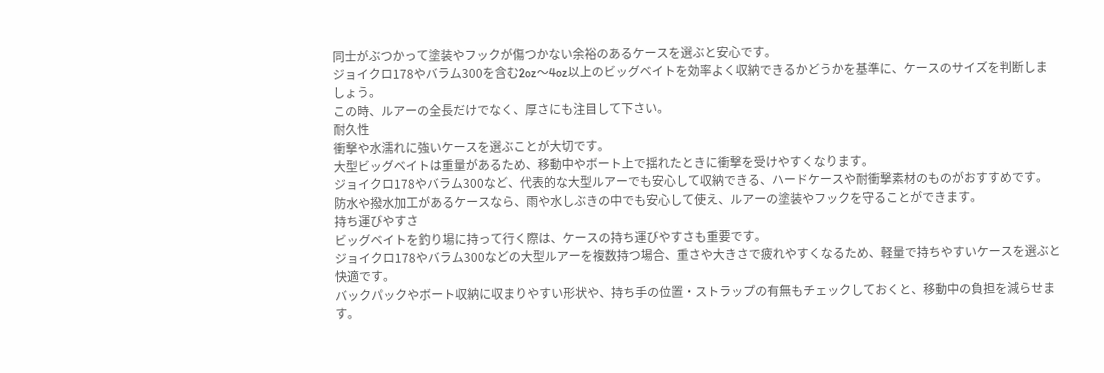同士がぶつかって塗装やフックが傷つかない余裕のあるケースを選ぶと安心です。
ジョイクロ178やバラム300を含む2oz〜4oz以上のビッグベイトを効率よく収納できるかどうかを基準に、ケースのサイズを判断しましょう。
この時、ルアーの全長だけでなく、厚さにも注目して下さい。
耐久性
衝撃や水濡れに強いケースを選ぶことが大切です。
大型ビッグベイトは重量があるため、移動中やボート上で揺れたときに衝撃を受けやすくなります。
ジョイクロ178やバラム300など、代表的な大型ルアーでも安心して収納できる、ハードケースや耐衝撃素材のものがおすすめです。
防水や撥水加工があるケースなら、雨や水しぶきの中でも安心して使え、ルアーの塗装やフックを守ることができます。
持ち運びやすさ
ビッグベイトを釣り場に持って行く際は、ケースの持ち運びやすさも重要です。
ジョイクロ178やバラム300などの大型ルアーを複数持つ場合、重さや大きさで疲れやすくなるため、軽量で持ちやすいケースを選ぶと快適です。
バックパックやボート収納に収まりやすい形状や、持ち手の位置・ストラップの有無もチェックしておくと、移動中の負担を減らせます。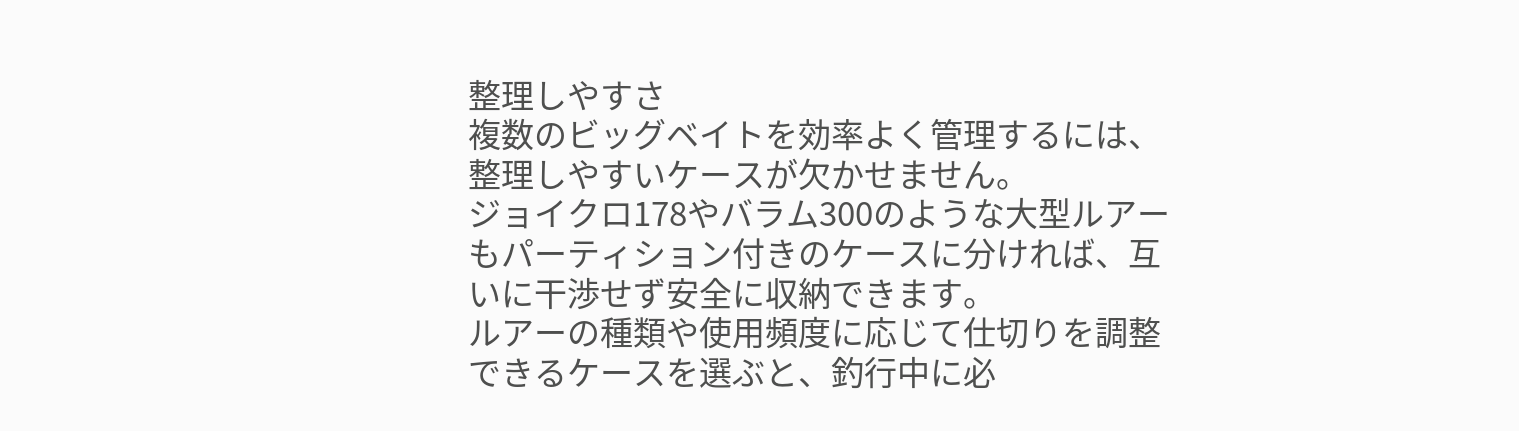整理しやすさ
複数のビッグベイトを効率よく管理するには、整理しやすいケースが欠かせません。
ジョイクロ178やバラム300のような大型ルアーもパーティション付きのケースに分ければ、互いに干渉せず安全に収納できます。
ルアーの種類や使用頻度に応じて仕切りを調整できるケースを選ぶと、釣行中に必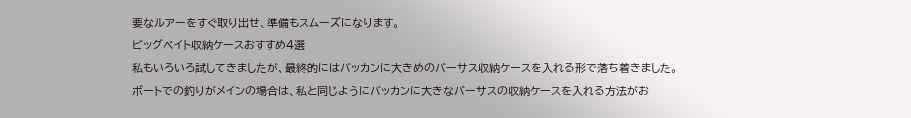要なルアーをすぐ取り出せ、準備もスムーズになります。
ビッグベイト収納ケースおすすめ4選
私もいろいろ試してきましたが、最終的にはバッカンに大きめのバーサス収納ケースを入れる形で落ち着きました。
ボートでの釣りがメインの場合は、私と同じようにバッカンに大きなバーサスの収納ケースを入れる方法がお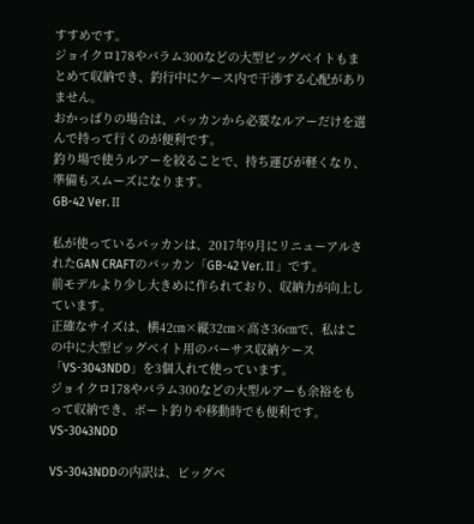すすめです。
ジョイクロ178やバラム300などの大型ビッグベイトもまとめて収納でき、釣行中にケース内で干渉する心配がありません。
おかっぱりの場合は、バッカンから必要なルアーだけを選んで持って行くのが便利です。
釣り場で使うルアーを絞ることで、持ち運びが軽くなり、準備もスムーズになります。
GB-42 Ver.Ⅱ

私が使っているバッカンは、2017年9月にリニューアルされたGAN CRAFTのバッカン「GB-42 Ver.Ⅱ」です。
前モデルより少し大きめに作られており、収納力が向上しています。
正確なサイズは、横42㎝×縦32㎝×高さ36㎝で、私はこの中に大型ビッグベイト用のバーサス収納ケース「VS-3043NDD」を3個入れて使っています。
ジョイクロ178やバラム300などの大型ルアーも余裕をもって収納でき、ボート釣りや移動時でも便利です。
VS-3043NDD

VS-3043NDDの内訳は、ビッグベ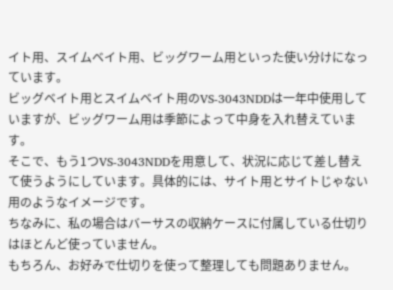イト用、スイムベイト用、ビッグワーム用といった使い分けになっています。
ビッグベイト用とスイムベイト用のVS-3043NDDは一年中使用していますが、ビッグワーム用は季節によって中身を入れ替えています。
そこで、もう1つVS-3043NDDを用意して、状況に応じて差し替えて使うようにしています。具体的には、サイト用とサイトじゃない用のようなイメージです。
ちなみに、私の場合はバーサスの収納ケースに付属している仕切りはほとんど使っていません。
もちろん、お好みで仕切りを使って整理しても問題ありません。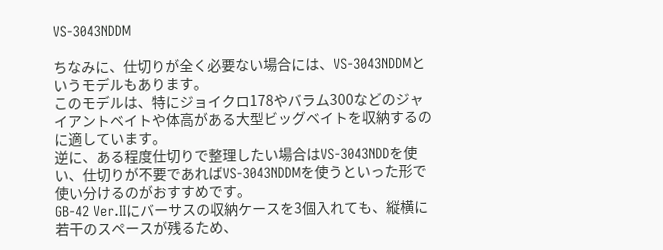VS-3043NDDM

ちなみに、仕切りが全く必要ない場合には、VS-3043NDDMというモデルもあります。
このモデルは、特にジョイクロ178やバラム300などのジャイアントベイトや体高がある大型ビッグベイトを収納するのに適しています。
逆に、ある程度仕切りで整理したい場合はVS-3043NDDを使い、仕切りが不要であればVS-3043NDDMを使うといった形で使い分けるのがおすすめです。
GB-42 Ver.Ⅱにバーサスの収納ケースを3個入れても、縦横に若干のスペースが残るため、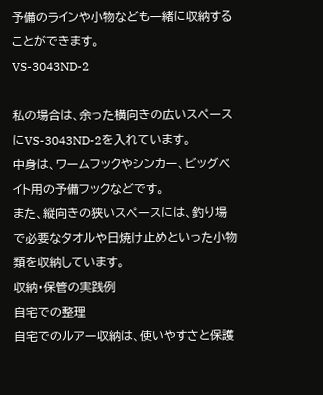予備のラインや小物なども一緒に収納することができます。
VS-3043ND-2

私の場合は、余った横向きの広いスペースにVS-3043ND-2を入れています。
中身は、ワームフックやシンカー、ビッグベイト用の予備フックなどです。
また、縦向きの狭いスペースには、釣り場で必要なタオルや日焼け止めといった小物類を収納しています。
収納・保管の実践例
自宅での整理
自宅でのルアー収納は、使いやすさと保護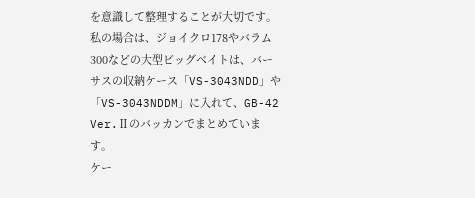を意識して整理することが大切です。
私の場合は、ジョイクロ178やバラム300などの大型ビッグベイトは、バーサスの収納ケース「VS-3043NDD」や「VS-3043NDDM」に入れて、GB-42 Ver.Ⅱのバッカンでまとめています。
ケー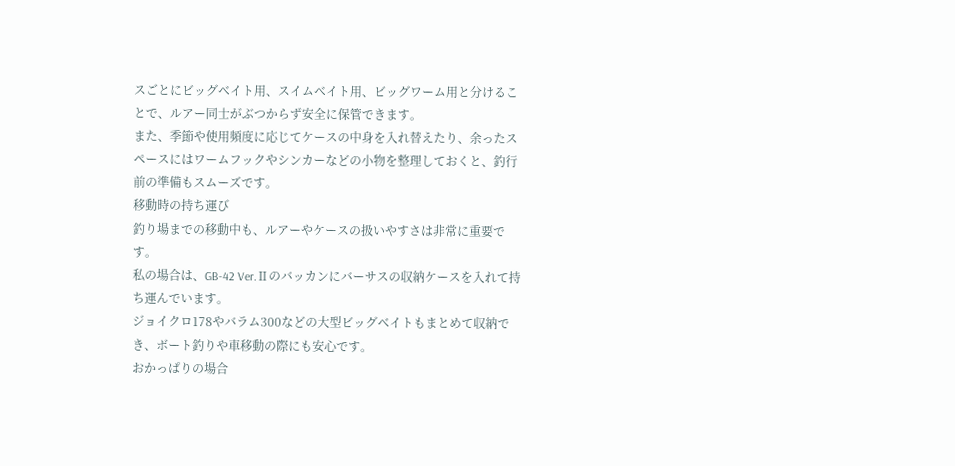スごとにビッグベイト用、スイムベイト用、ビッグワーム用と分けることで、ルアー同士がぶつからず安全に保管できます。
また、季節や使用頻度に応じてケースの中身を入れ替えたり、余ったスペースにはワームフックやシンカーなどの小物を整理しておくと、釣行前の準備もスムーズです。
移動時の持ち運び
釣り場までの移動中も、ルアーやケースの扱いやすさは非常に重要です。
私の場合は、GB-42 Ver.Ⅱのバッカンにバーサスの収納ケースを入れて持ち運んでいます。
ジョイクロ178やバラム300などの大型ビッグベイトもまとめて収納でき、ボート釣りや車移動の際にも安心です。
おかっぱりの場合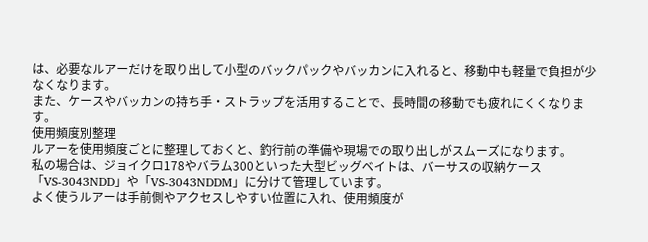は、必要なルアーだけを取り出して小型のバックパックやバッカンに入れると、移動中も軽量で負担が少なくなります。
また、ケースやバッカンの持ち手・ストラップを活用することで、長時間の移動でも疲れにくくなります。
使用頻度別整理
ルアーを使用頻度ごとに整理しておくと、釣行前の準備や現場での取り出しがスムーズになります。
私の場合は、ジョイクロ178やバラム300といった大型ビッグベイトは、バーサスの収納ケース「VS-3043NDD」や「VS-3043NDDM」に分けて管理しています。
よく使うルアーは手前側やアクセスしやすい位置に入れ、使用頻度が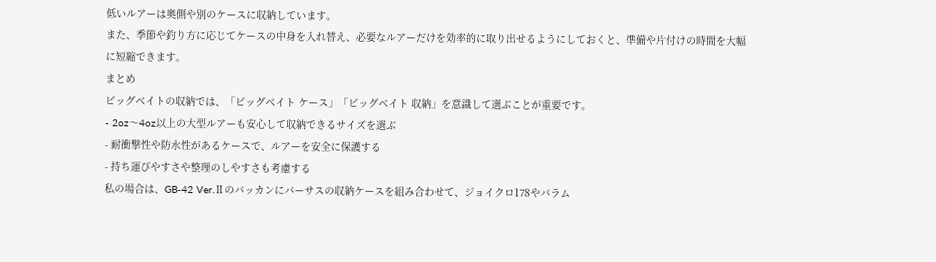低いルアーは奥側や別のケースに収納しています。
また、季節や釣り方に応じてケースの中身を入れ替え、必要なルアーだけを効率的に取り出せるようにしておくと、準備や片付けの時間を大幅に短縮できます。
まとめ
ビッグベイトの収納では、「ビッグベイト ケース」「ビッグベイト 収納」を意識して選ぶことが重要です。
- 2oz〜4oz以上の大型ルアーも安心して収納できるサイズを選ぶ
- 耐衝撃性や防水性があるケースで、ルアーを安全に保護する
- 持ち運びやすさや整理のしやすさも考慮する
私の場合は、GB-42 Ver.Ⅱのバッカンにバーサスの収納ケースを組み合わせて、ジョイクロ178やバラム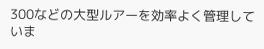300などの大型ルアーを効率よく管理していま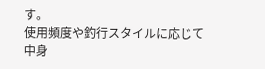す。
使用頻度や釣行スタイルに応じて中身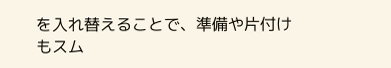を入れ替えることで、準備や片付けもスム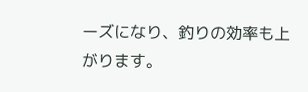ーズになり、釣りの効率も上がります。